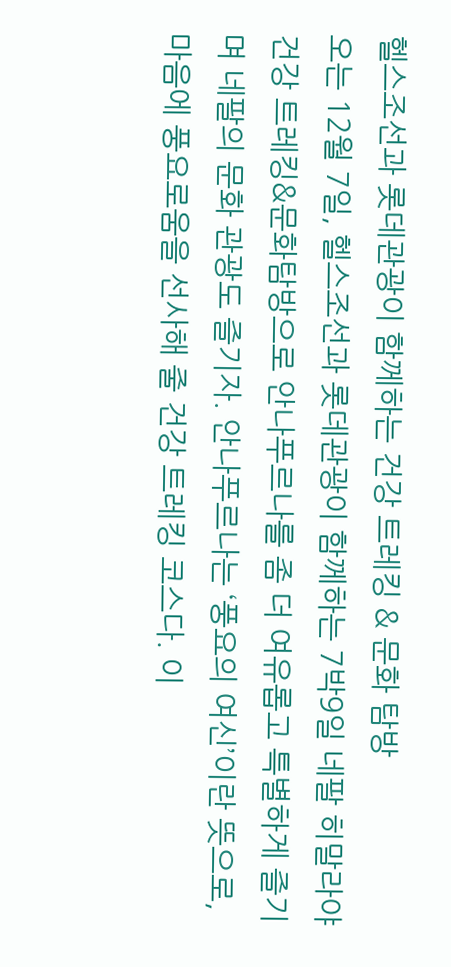헬스조선과 롯데관광이 함께하는 건강 트레킹 & 문화 탐방
오는 12월 7일, 헬스조선과 롯데관광이 함께하는 7박9일 네팔 히말라야 건강 트레킹&문화탐방으로 안나푸르나를 좀 더 여유롭고 특별하게 즐기며 네팔의 문화 관광도 즐기자. 안나푸르나는 ‘풍요의 여신’이란 뜻으로, 마음에 풍요로움을 선사해 줄 건강 트레킹 코스다. 이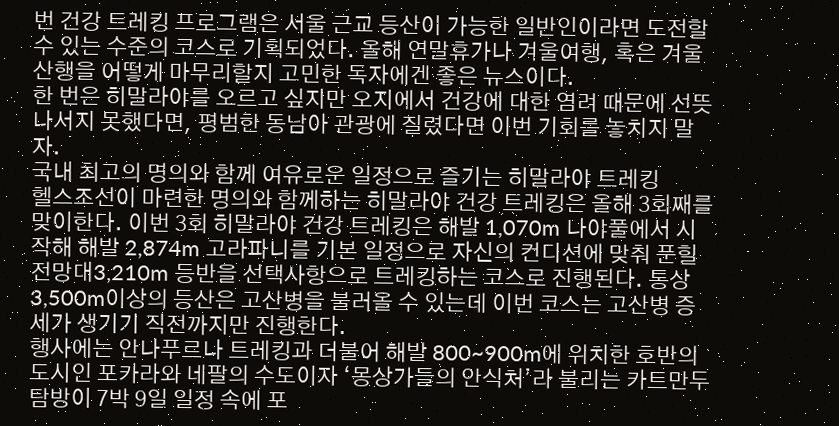번 건강 트레킹 프로그램은 서울 근교 등산이 가능한 일반인이라면 도전할 수 있는 수준의 코스로 기획되었다. 올해 연말휴가나 겨울여행, 혹은 겨울산행을 어떻게 마무리할지 고민한 독자에겐 좋은 뉴스이다.
한 번은 히말라야를 오르고 싶지만 오지에서 건강에 대한 염려 때문에 선뜻 나서지 못했다면, 평범한 동남아 관광에 질렸다면 이번 기회를 놓치지 말자.
국내 최고의 명의와 함께 여유로운 일정으로 즐기는 히말라야 트레킹
헬스조선이 마련한 명의와 함께하는 히말라야 건강 트레킹은 올해 3회째를 맞이한다. 이번 3회 히말라야 건강 트레킹은 해발 1,070m 나야풀에서 시작해 해발 2,874m 고라파니를 기본 일정으로 자신의 컨디션에 맞춰 푼힐전망대3,210m 등반을 선택사항으로 트레킹하는 코스로 진행된다. 통상 3,500m이상의 등산은 고산병을 불러올 수 있는데 이번 코스는 고산병 증세가 생기기 직전까지만 진행한다.
행사에는 안나푸르나 트레킹과 더불어 해발 800~900m에 위치한 호반의 도시인 포카라와 네팔의 수도이자 ‘몽상가들의 안식처’라 불리는 카트만두 탐방이 7박 9일 일정 속에 포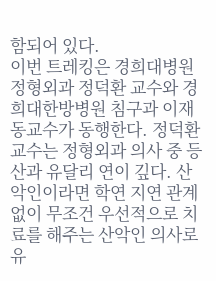함되어 있다.
이번 트레킹은 경희대병원 정형외과 정덕환 교수와 경희대한방병원 침구과 이재동교수가 동행한다. 정덕환교수는 정형외과 의사 중 등산과 유달리 연이 깊다. 산악인이라면 학연 지연 관계없이 무조건 우선적으로 치료를 해주는 산악인 의사로 유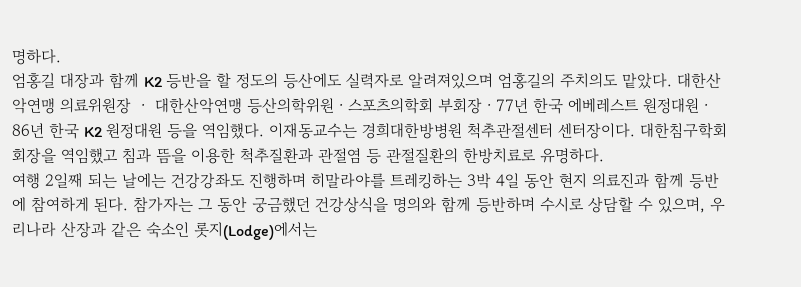명하다.
엄홍길 대장과 함께 K2 등반을 할 정도의 등산에도 실력자로 알려져있으며 엄홍길의 주치의도 맡았다. 대한산악연맹 의료위원장 ㆍ 대한산악연맹 등산의학위원ㆍ스포츠의학회 부회장ㆍ77년 한국 에베레스트 원정대원ㆍ86년 한국 K2 원정대원 등을 역임했다. 이재동교수는 경희대한방병원 척추관절센터 센터장이다. 대한침구학회 회장을 역임했고 침과 뜸을 이용한 척추질환과 관절염 등 관절질환의 한방치료로 유명하다.
여행 2일째 되는 날에는 건강강좌도 진행하며 히말라야를 트레킹하는 3박 4일 동안 현지 의료진과 함께 등반에 참여하게 된다. 참가자는 그 동안 궁금했던 건강상식을 명의와 함께 등반하며 수시로 상담할 수 있으며, 우리나라 산장과 같은 숙소인 롯지(Lodge)에서는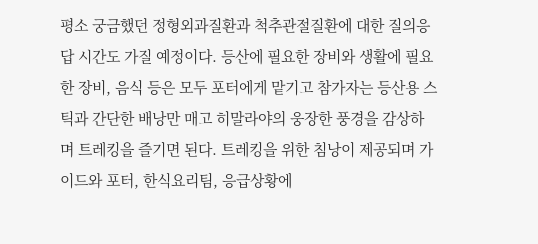평소 궁금했던 정형외과질환과 척추관절질환에 대한 질의응답 시간도 가질 예정이다. 등산에 필요한 장비와 생활에 필요한 장비, 음식 등은 모두 포터에게 맡기고 참가자는 등산용 스틱과 간단한 배낭만 매고 히말라야의 웅장한 풍경을 감상하며 트레킹을 즐기면 된다. 트레킹을 위한 침낭이 제공되며 가이드와 포터, 한식요리팀, 응급상황에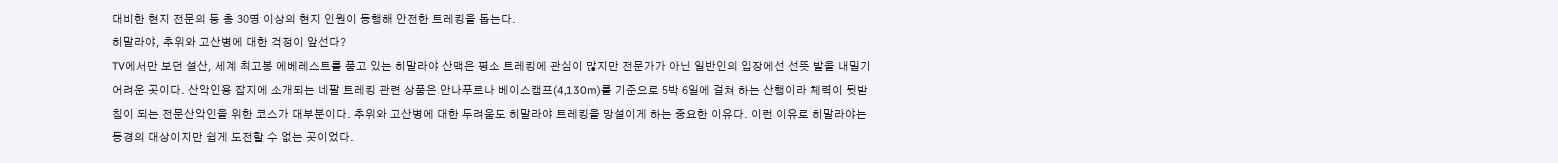대비한 현지 전문의 등 총 30명 이상의 현지 인원이 동행해 안전한 트레킹을 돕는다.
히말라야, 추위와 고산병에 대한 걱정이 앞선다?
TV에서만 보던 설산, 세계 최고봉 에베레스트를 품고 있는 히말라야 산맥은 평소 트레킹에 관심이 많지만 전문가가 아닌 일반인의 입장에선 선뜻 발을 내밀기 어려운 곳이다. 산악인용 잡지에 소개되는 네팔 트레킹 관련 상품은 안나푸르나 베이스캠프(4,130m)를 기준으로 5박 6일에 걸쳐 하는 산행이라 체력이 뒷받침이 되는 전문산악인을 위한 코스가 대부분이다. 추위와 고산병에 대한 두려움도 히말라야 트레킹을 망설이게 하는 중요한 이유다. 이런 이유로 히말라야는 동경의 대상이지만 쉽게 도전할 수 없는 곳이었다.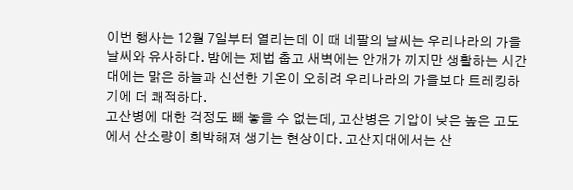이번 행사는 12월 7일부터 열리는데 이 때 네팔의 날씨는 우리나라의 가을 날씨와 유사하다. 밤에는 제법 춥고 새벽에는 안개가 끼지만 생활하는 시간대에는 맑은 하늘과 신선한 기온이 오히려 우리나라의 가을보다 트레킹하기에 더 쾌적하다.
고산병에 대한 걱정도 빼 놓을 수 없는데, 고산병은 기압이 낮은 높은 고도에서 산소량이 희박해져 생기는 현상이다. 고산지대에서는 산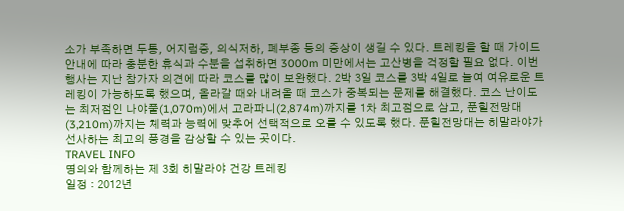소가 부족하면 두통, 어지럼증, 의식저하, 폐부종 등의 증상이 생길 수 있다. 트레킹을 할 때 가이드 안내에 따라 충분한 휴식과 수분을 섭취하면 3000m 미만에서는 고산병을 걱정할 필요 없다. 이번 행사는 지난 참가자 의견에 따라 코스를 많이 보완했다. 2박 3일 코스를 3박 4일로 늘여 여유로운 트레킹이 가능하도록 했으며, 올라갈 때와 내려올 때 코스가 중복되는 문제를 해결했다. 코스 난이도는 최저점인 나야풀(1,070m)에서 고라파니(2,874m)까지를 1차 최고점으로 삼고, 푼힐전망대(3,210m)까지는 체력과 능력에 맞추어 선택적으로 오를 수 있도록 했다. 푼힐전망대는 히말라야가 선사하는 최고의 풍경을 감상할 수 있는 곳이다.
TRAVEL INFO
명의와 함께하는 제 3회 히말라야 건강 트레킹
일정 : 2012년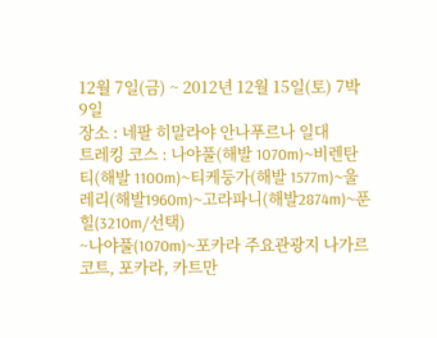12월 7일(금) ~ 2012년 12월 15일(토) 7박 9일
장소 : 네팔 히말라야 안나푸르나 일대
트레킹 코스 : 나야풀(해발 1070m)~비렌탄티(해발 1100m)~티케둥가(해발 1577m)~울레리(해발1960m)~고라파니(해발2874m)~푼힐(3210m/선택)
~나야풀(1070m)~포카라 주요관광지 나가르코트, 포카라, 카트만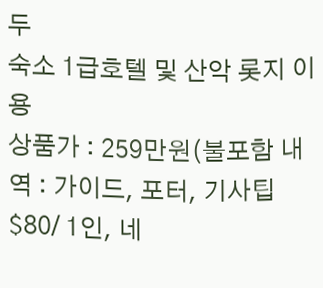두
숙소 1급호텔 및 산악 롯지 이용
상품가 : 259만원(불포함 내역 : 가이드, 포터, 기사팁$80/ 1인, 네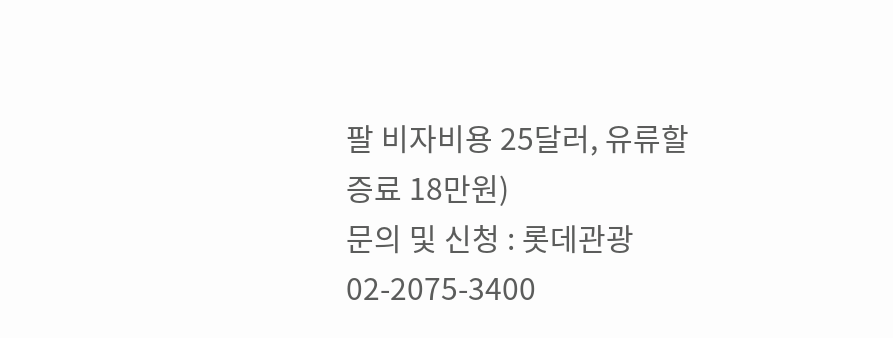팔 비자비용 25달러, 유류할증료 18만원)
문의 및 신청 : 롯데관광 02-2075-3400